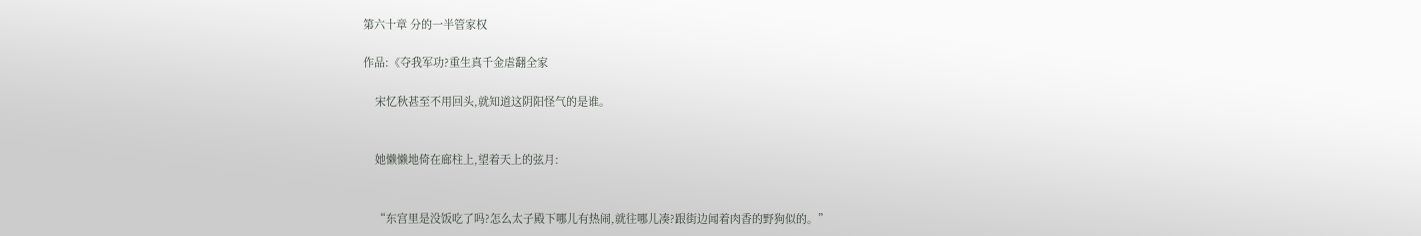第六十章 分的一半管家权

作品:《夺我军功?重生真千金虐翻全家

    宋忆秋甚至不用回头,就知道这阴阳怪气的是谁。


    她懒懒地倚在廊柱上,望着天上的弦月:


    “东宫里是没饭吃了吗?怎么太子殿下哪儿有热闹,就往哪儿凑?跟街边闻着肉香的野狗似的。”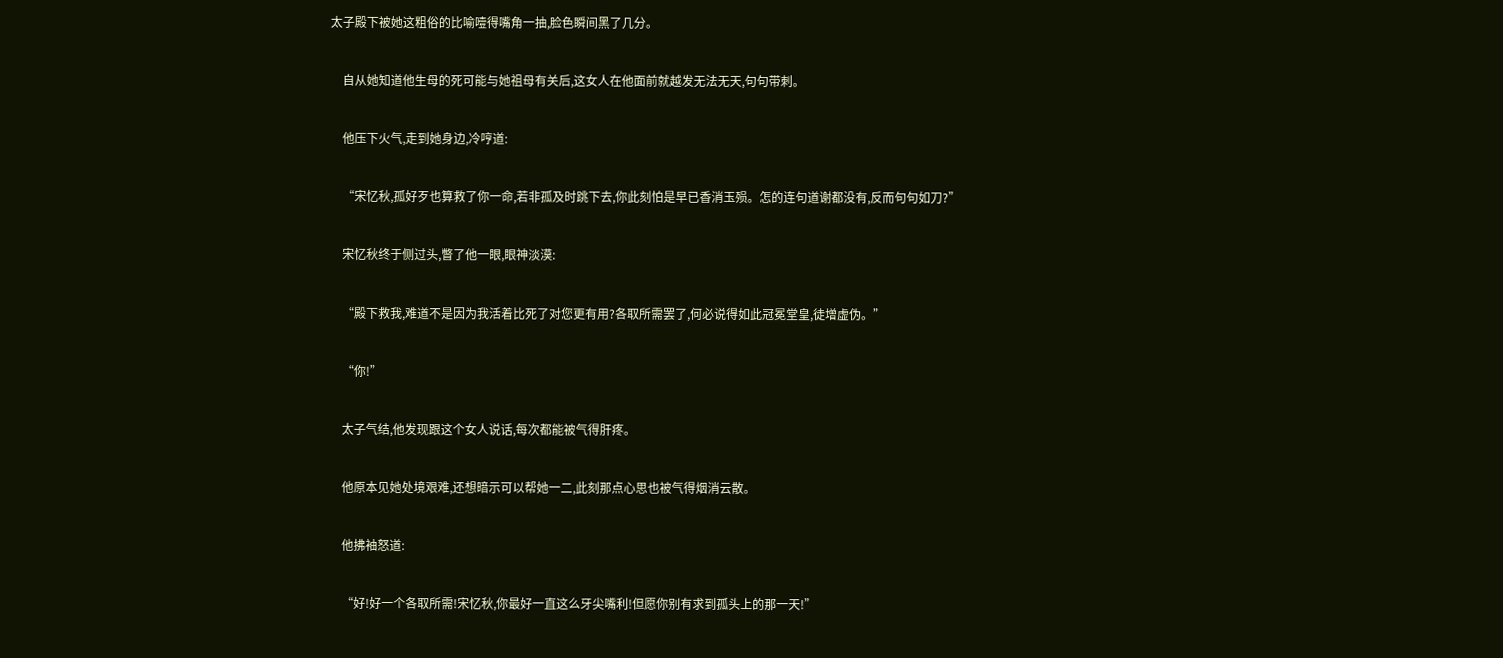太子殿下被她这粗俗的比喻噎得嘴角一抽,脸色瞬间黑了几分。


    自从她知道他生母的死可能与她祖母有关后,这女人在他面前就越发无法无天,句句带刺。


    他压下火气,走到她身边,冷哼道:


    “宋忆秋,孤好歹也算救了你一命,若非孤及时跳下去,你此刻怕是早已香消玉殒。怎的连句道谢都没有,反而句句如刀?”


    宋忆秋终于侧过头,瞥了他一眼,眼神淡漠:


    “殿下救我,难道不是因为我活着比死了对您更有用?各取所需罢了,何必说得如此冠冕堂皇,徒增虚伪。”


    “你!”


    太子气结,他发现跟这个女人说话,每次都能被气得肝疼。


    他原本见她处境艰难,还想暗示可以帮她一二,此刻那点心思也被气得烟消云散。


    他拂袖怒道:


    “好!好一个各取所需!宋忆秋,你最好一直这么牙尖嘴利!但愿你别有求到孤头上的那一天!”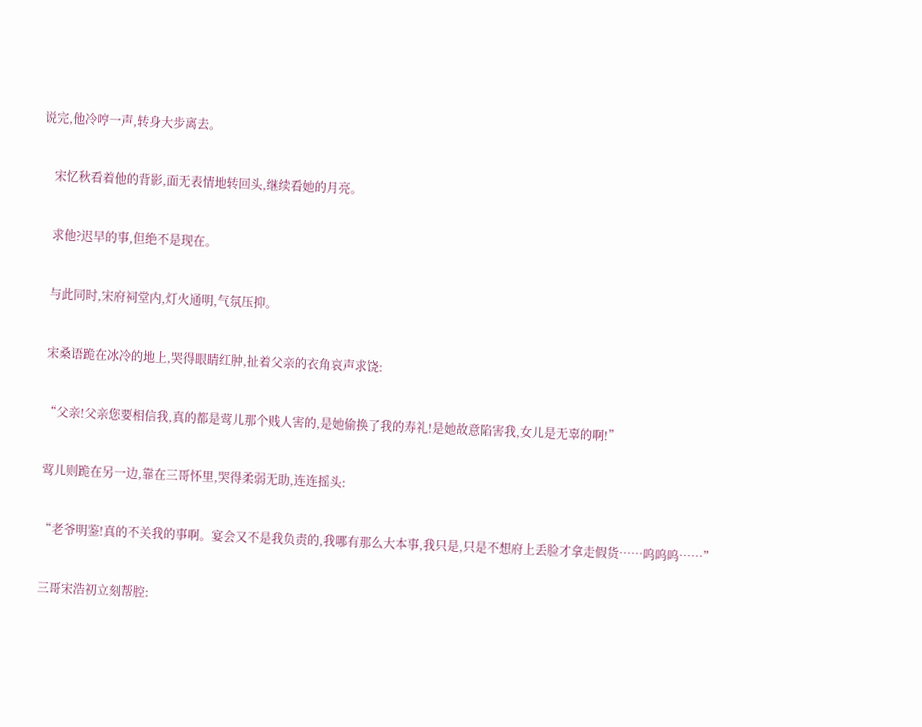说完,他冷哼一声,转身大步离去。


    宋忆秋看着他的背影,面无表情地转回头,继续看她的月亮。


    求他?迟早的事,但绝不是现在。


    与此同时,宋府祠堂内,灯火通明,气氛压抑。


    宋桑语跪在冰冷的地上,哭得眼睛红肿,扯着父亲的衣角哀声求饶:


    “父亲!父亲您要相信我,真的都是莺儿那个贱人害的,是她偷换了我的寿礼!是她故意陷害我,女儿是无辜的啊!”


    莺儿则跪在另一边,靠在三哥怀里,哭得柔弱无助,连连摇头:


    “老爷明鉴!真的不关我的事啊。宴会又不是我负责的,我哪有那么大本事,我只是,只是不想府上丢脸才拿走假货……呜呜呜……”


    三哥宋浩初立刻帮腔: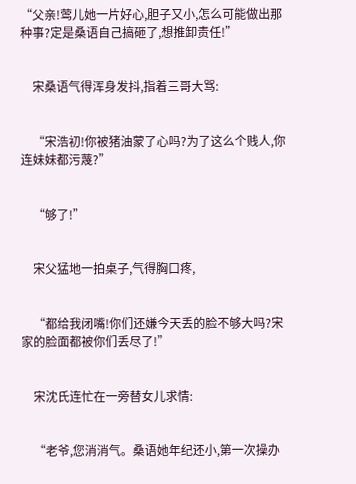“父亲!莺儿她一片好心,胆子又小,怎么可能做出那种事?定是桑语自己搞砸了,想推卸责任!”


    宋桑语气得浑身发抖,指着三哥大骂:


    “宋浩初!你被猪油蒙了心吗?为了这么个贱人,你连妹妹都污蔑?”


    “够了!”


    宋父猛地一拍桌子,气得胸口疼,


    “都给我闭嘴!你们还嫌今天丢的脸不够大吗?宋家的脸面都被你们丢尽了!”


    宋沈氏连忙在一旁替女儿求情:


    “老爷,您消消气。桑语她年纪还小,第一次操办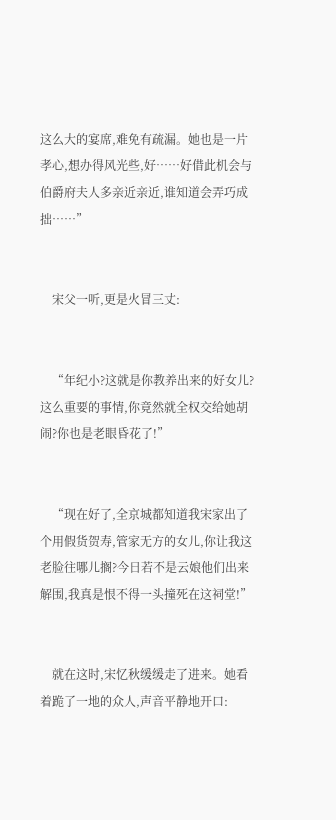这么大的宴席,难免有疏漏。她也是一片孝心,想办得风光些,好……好借此机会与伯爵府夫人多亲近亲近,谁知道会弄巧成拙……”


    宋父一听,更是火冒三丈:


    “年纪小?这就是你教养出来的好女儿?这么重要的事情,你竟然就全权交给她胡闹?你也是老眼昏花了!”


    “现在好了,全京城都知道我宋家出了个用假货贺寿,管家无方的女儿,你让我这老脸往哪儿搁?今日若不是云娘他们出来解围,我真是恨不得一头撞死在这祠堂!”


    就在这时,宋忆秋缓缓走了进来。她看着跪了一地的众人,声音平静地开口: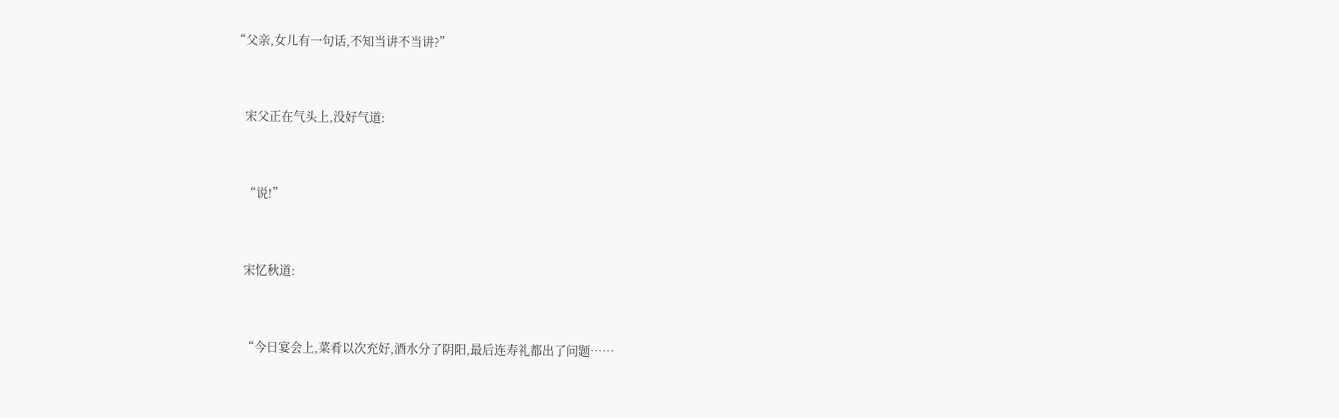“父亲,女儿有一句话,不知当讲不当讲?”


    宋父正在气头上,没好气道:


    “说!”


    宋忆秋道:


    “今日宴会上,菜肴以次充好,酒水分了阴阳,最后连寿礼都出了问题……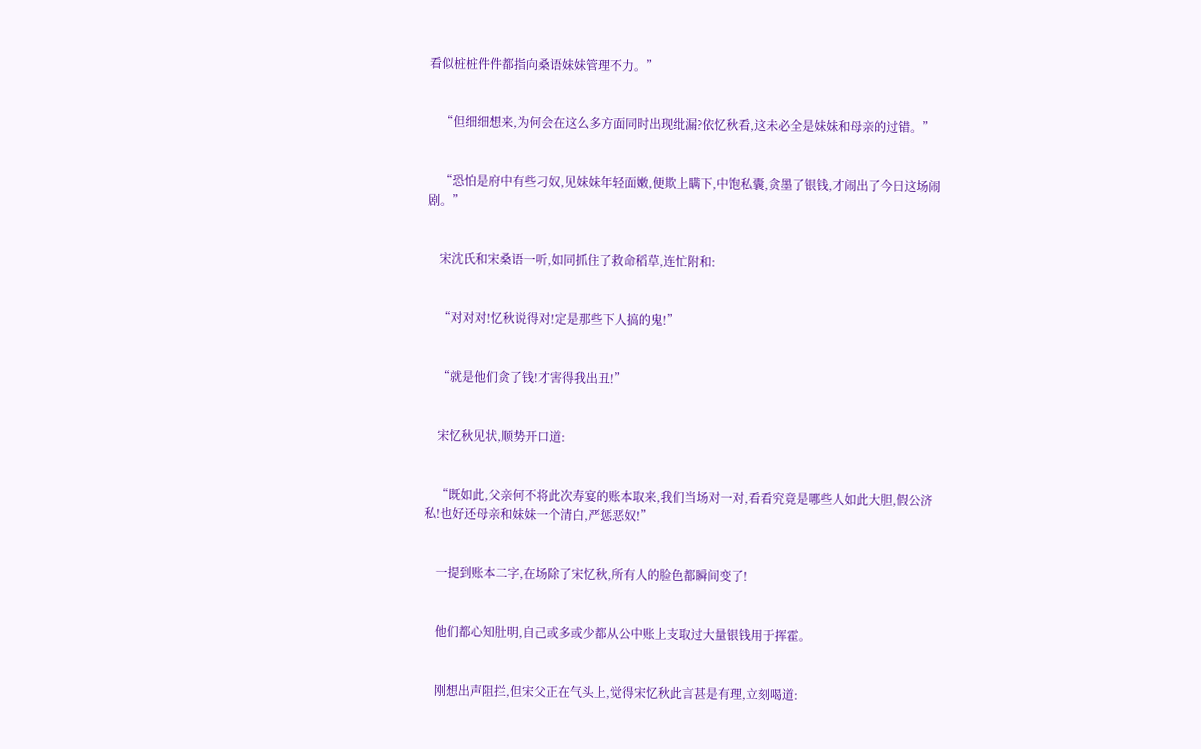看似桩桩件件都指向桑语妹妹管理不力。”


    “但细细想来,为何会在这么多方面同时出现纰漏?依忆秋看,这未必全是妹妹和母亲的过错。”


    “恐怕是府中有些刁奴,见妹妹年轻面嫩,便欺上瞒下,中饱私囊,贪墨了银钱,才闹出了今日这场闹剧。”


    宋沈氏和宋桑语一听,如同抓住了救命稻草,连忙附和:


    “对对对!忆秋说得对!定是那些下人搞的鬼!”


    “就是他们贪了钱!才害得我出丑!”


    宋忆秋见状,顺势开口道:


    “既如此,父亲何不将此次寿宴的账本取来,我们当场对一对,看看究竟是哪些人如此大胆,假公济私!也好还母亲和妹妹一个清白,严惩恶奴!”


    一提到账本二字,在场除了宋忆秋,所有人的脸色都瞬间变了!


    他们都心知肚明,自己或多或少都从公中账上支取过大量银钱用于挥霍。


    刚想出声阻拦,但宋父正在气头上,觉得宋忆秋此言甚是有理,立刻喝道: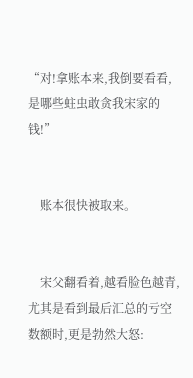“对!拿账本来,我倒要看看,是哪些蛀虫敢贪我宋家的钱!”


    账本很快被取来。


    宋父翻看着,越看脸色越青,尤其是看到最后汇总的亏空数额时,更是勃然大怒: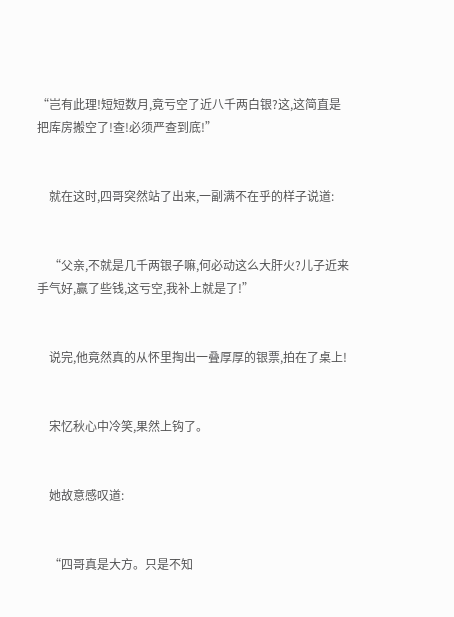“岂有此理!短短数月,竟亏空了近八千两白银?这,这简直是把库房搬空了!查!必须严查到底!”


    就在这时,四哥突然站了出来,一副满不在乎的样子说道:


    “父亲,不就是几千两银子嘛,何必动这么大肝火?儿子近来手气好,赢了些钱,这亏空,我补上就是了!”


    说完,他竟然真的从怀里掏出一叠厚厚的银票,拍在了桌上!


    宋忆秋心中冷笑,果然上钩了。


    她故意感叹道:


    “四哥真是大方。只是不知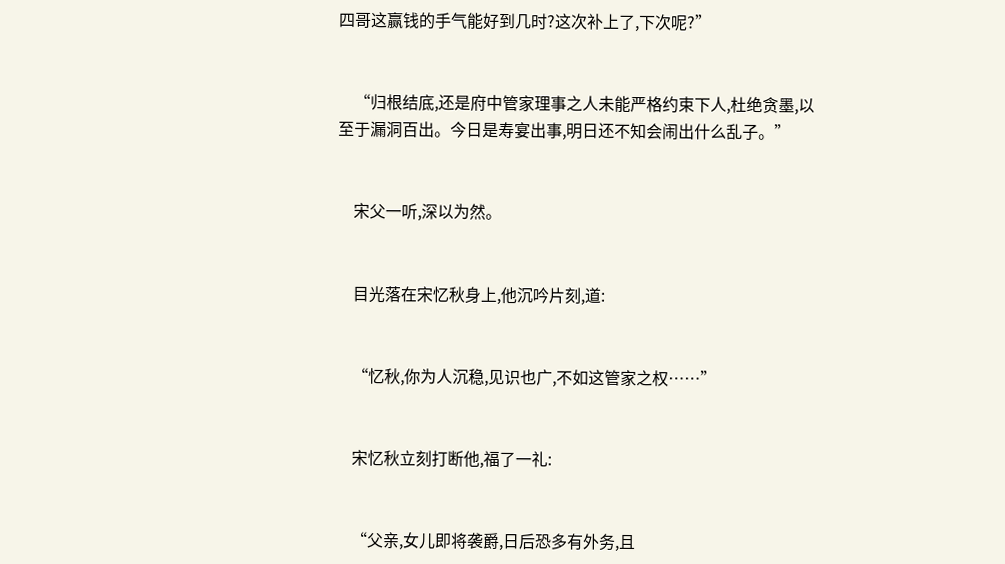四哥这赢钱的手气能好到几时?这次补上了,下次呢?”


    “归根结底,还是府中管家理事之人未能严格约束下人,杜绝贪墨,以至于漏洞百出。今日是寿宴出事,明日还不知会闹出什么乱子。”


    宋父一听,深以为然。


    目光落在宋忆秋身上,他沉吟片刻,道:


    “忆秋,你为人沉稳,见识也广,不如这管家之权……”


    宋忆秋立刻打断他,福了一礼:


    “父亲,女儿即将袭爵,日后恐多有外务,且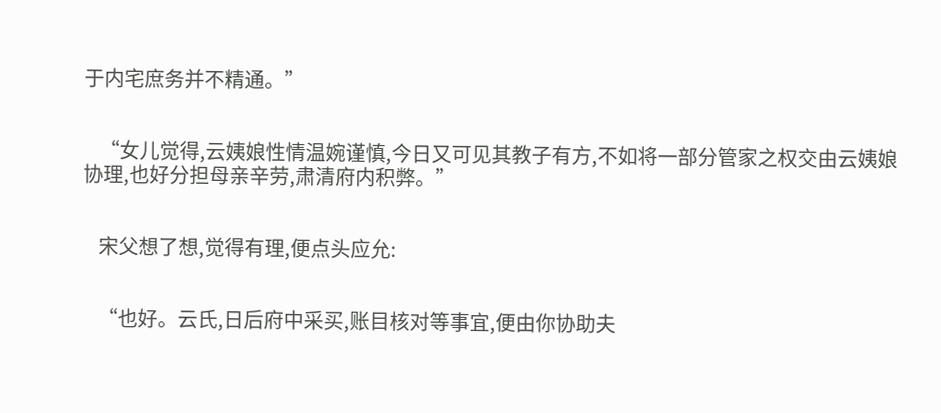于内宅庶务并不精通。”


    “女儿觉得,云姨娘性情温婉谨慎,今日又可见其教子有方,不如将一部分管家之权交由云姨娘协理,也好分担母亲辛劳,肃清府内积弊。”


    宋父想了想,觉得有理,便点头应允:


    “也好。云氏,日后府中采买,账目核对等事宜,便由你协助夫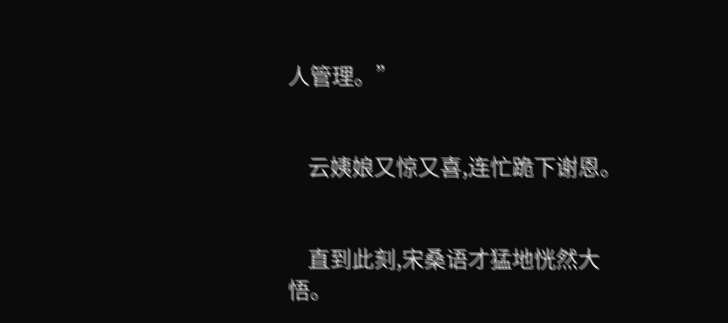人管理。”


    云姨娘又惊又喜,连忙跪下谢恩。


    直到此刻,宋桑语才猛地恍然大悟。